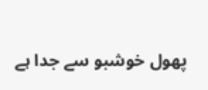پھول خوشبو سے جدا ہے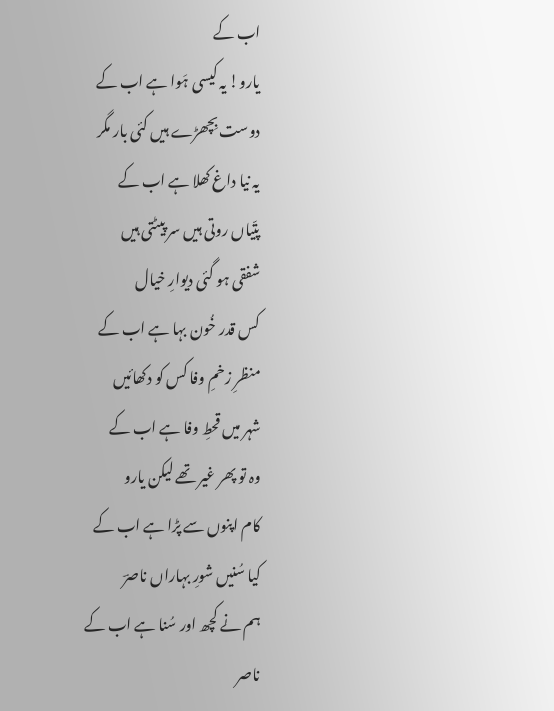اب کے
یارو! یہ کیسی ہَوا ہے اب کے
دوست بِچھڑے ہیں کئی بار مگر
یہ نیا داغ کھلا ہے اب کے
پتّیاں روتی ہیں سر پیٹتی ہیں
شفقی ہو گئی دیوارِ خیال
کس قدر خُون بہا ہے اب کے
منظرِ زخمِ وفا کس کو دکھائیں
شہر میں قحطِ وفا ہے اب کے
وہ تو پھر غیر تھے لیکن یارو
کام اپنوں سے پڑا ہے اب کے
کیا سُنیں شورِ بہاراں ناصرؔ
ہم نے کچھ اور سُنا ہے اب کے
ناصر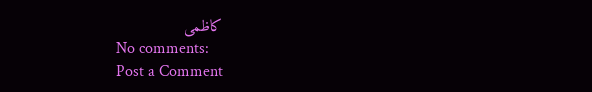کاظمی
No comments:
Post a Comment